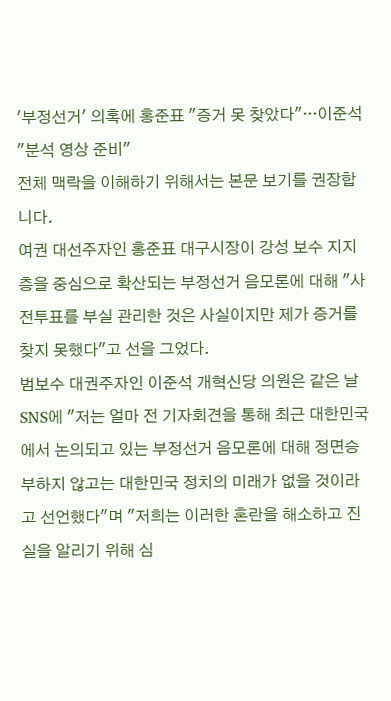'부정선거' 의혹에 홍준표 "증거 못 찾았다"···이준석 "분석 영상 준비"
전체 맥락을 이해하기 위해서는 본문 보기를 권장합니다.
여권 대선주자인 홍준표 대구시장이 강성 보수 지지층을 중심으로 확산되는 부정선거 음모론에 대해 "사전투표를 부실 관리한 것은 사실이지만 제가 증거를 찾지 못했다"고 선을 그었다.
범보수 대권주자인 이준석 개혁신당 의원은 같은 날 SNS에 "저는 얼마 전 기자회견을 통해 최근 대한민국에서 논의되고 있는 부정선거 음모론에 대해 정면승부하지 않고는 대한민국 정치의 미래가 없을 것이라고 선언했다"며 "저희는 이러한 혼란을 해소하고 진실을 알리기 위해 심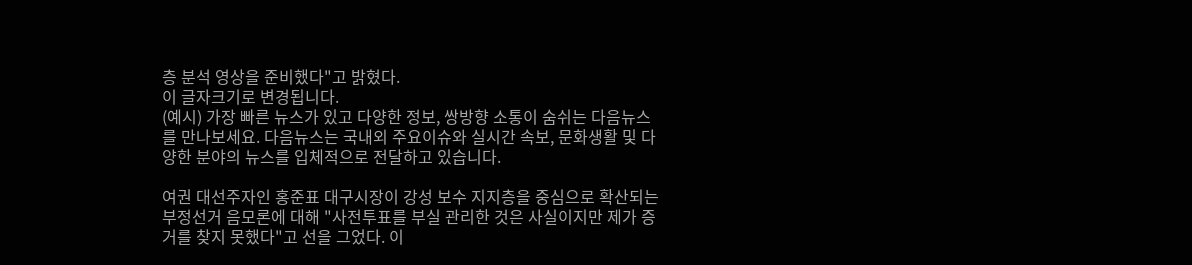층 분석 영상을 준비했다"고 밝혔다.
이 글자크기로 변경됩니다.
(예시) 가장 빠른 뉴스가 있고 다양한 정보, 쌍방향 소통이 숨쉬는 다음뉴스를 만나보세요. 다음뉴스는 국내외 주요이슈와 실시간 속보, 문화생활 및 다양한 분야의 뉴스를 입체적으로 전달하고 있습니다.

여권 대선주자인 홍준표 대구시장이 강성 보수 지지층을 중심으로 확산되는 부정선거 음모론에 대해 "사전투표를 부실 관리한 것은 사실이지만 제가 증거를 찾지 못했다"고 선을 그었다. 이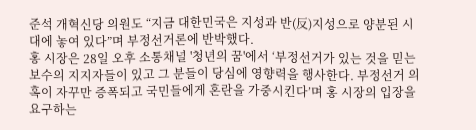준석 개혁신당 의원도 “지금 대한민국은 지성과 반(反)지성으로 양분된 시대에 놓여 있다”며 부정선거론에 반박했다.
홍 시장은 28일 오후 소통채널 '청년의 꿈'에서 ‘부정선거가 있는 것을 믿는 보수의 지지자들이 있고 그 분들이 당심에 영향력을 행사한다. 부정선거 의혹이 자꾸만 증폭되고 국민들에게 혼란을 가중시킨다’며 홍 시장의 입장을 요구하는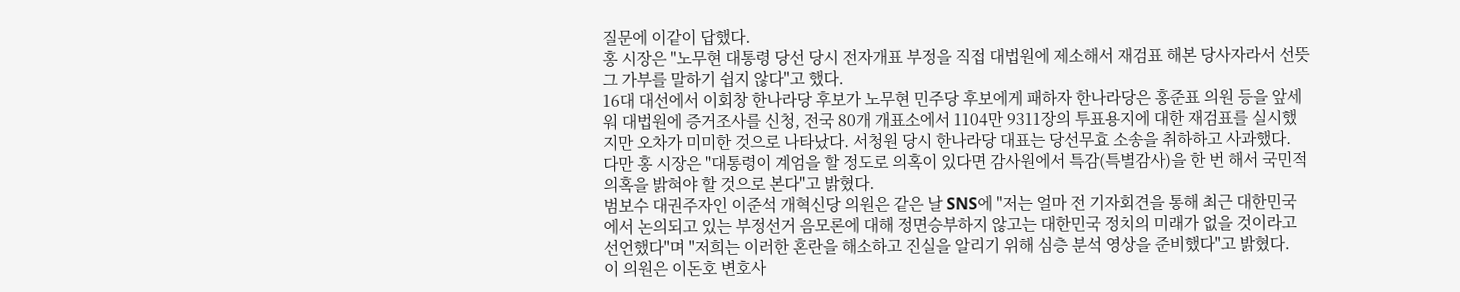질문에 이같이 답했다.
홍 시장은 "노무현 대통령 당선 당시 전자개표 부정을 직접 대법원에 제소해서 재검표 해본 당사자라서 선뜻 그 가부를 말하기 쉽지 않다"고 했다.
16대 대선에서 이회창 한나라당 후보가 노무현 민주당 후보에게 패하자 한나라당은 홍준표 의원 등을 앞세워 대법원에 증거조사를 신청, 전국 80개 개표소에서 1104만 9311장의 투표용지에 대한 재검표를 실시했지만 오차가 미미한 것으로 나타났다. 서청원 당시 한나라당 대표는 당선무효 소송을 취하하고 사과했다.
다만 홍 시장은 "대통령이 계엄을 할 정도로 의혹이 있다면 감사원에서 특감(특별감사)을 한 번 해서 국민적 의혹을 밝혀야 할 것으로 본다"고 밝혔다.
범보수 대권주자인 이준석 개혁신당 의원은 같은 날 SNS에 "저는 얼마 전 기자회견을 통해 최근 대한민국에서 논의되고 있는 부정선거 음모론에 대해 정면승부하지 않고는 대한민국 정치의 미래가 없을 것이라고 선언했다"며 "저희는 이러한 혼란을 해소하고 진실을 알리기 위해 심층 분석 영상을 준비했다"고 밝혔다.
이 의원은 이돈호 변호사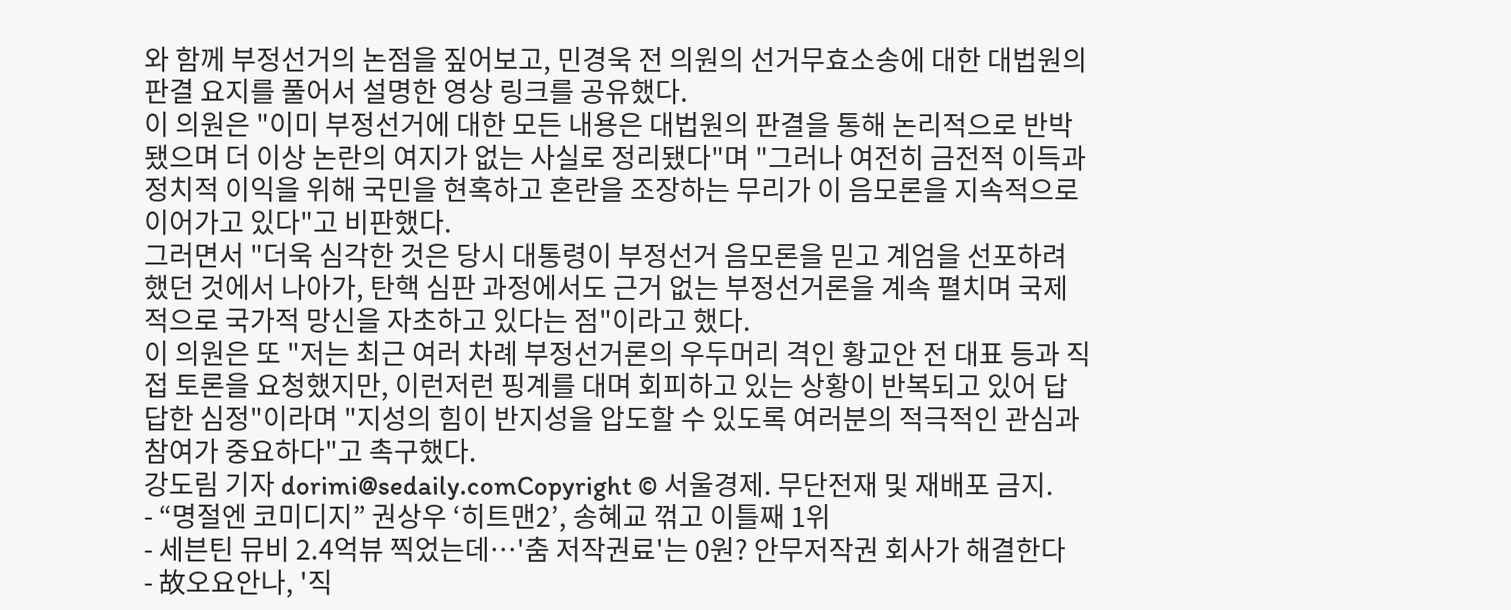와 함께 부정선거의 논점을 짚어보고, 민경욱 전 의원의 선거무효소송에 대한 대법원의 판결 요지를 풀어서 설명한 영상 링크를 공유했다.
이 의원은 "이미 부정선거에 대한 모든 내용은 대법원의 판결을 통해 논리적으로 반박됐으며 더 이상 논란의 여지가 없는 사실로 정리됐다"며 "그러나 여전히 금전적 이득과 정치적 이익을 위해 국민을 현혹하고 혼란을 조장하는 무리가 이 음모론을 지속적으로 이어가고 있다"고 비판했다.
그러면서 "더욱 심각한 것은 당시 대통령이 부정선거 음모론을 믿고 계엄을 선포하려 했던 것에서 나아가, 탄핵 심판 과정에서도 근거 없는 부정선거론을 계속 펼치며 국제적으로 국가적 망신을 자초하고 있다는 점"이라고 했다.
이 의원은 또 "저는 최근 여러 차례 부정선거론의 우두머리 격인 황교안 전 대표 등과 직접 토론을 요청했지만, 이런저런 핑계를 대며 회피하고 있는 상황이 반복되고 있어 답답한 심정"이라며 "지성의 힘이 반지성을 압도할 수 있도록 여러분의 적극적인 관심과 참여가 중요하다"고 촉구했다.
강도림 기자 dorimi@sedaily.comCopyright © 서울경제. 무단전재 및 재배포 금지.
- “명절엔 코미디지” 권상우 ‘히트맨2’, 송혜교 꺾고 이틀째 1위
- 세븐틴 뮤비 2.4억뷰 찍었는데…'춤 저작권료'는 0원? 안무저작권 회사가 해결한다
- 故오요안나, '직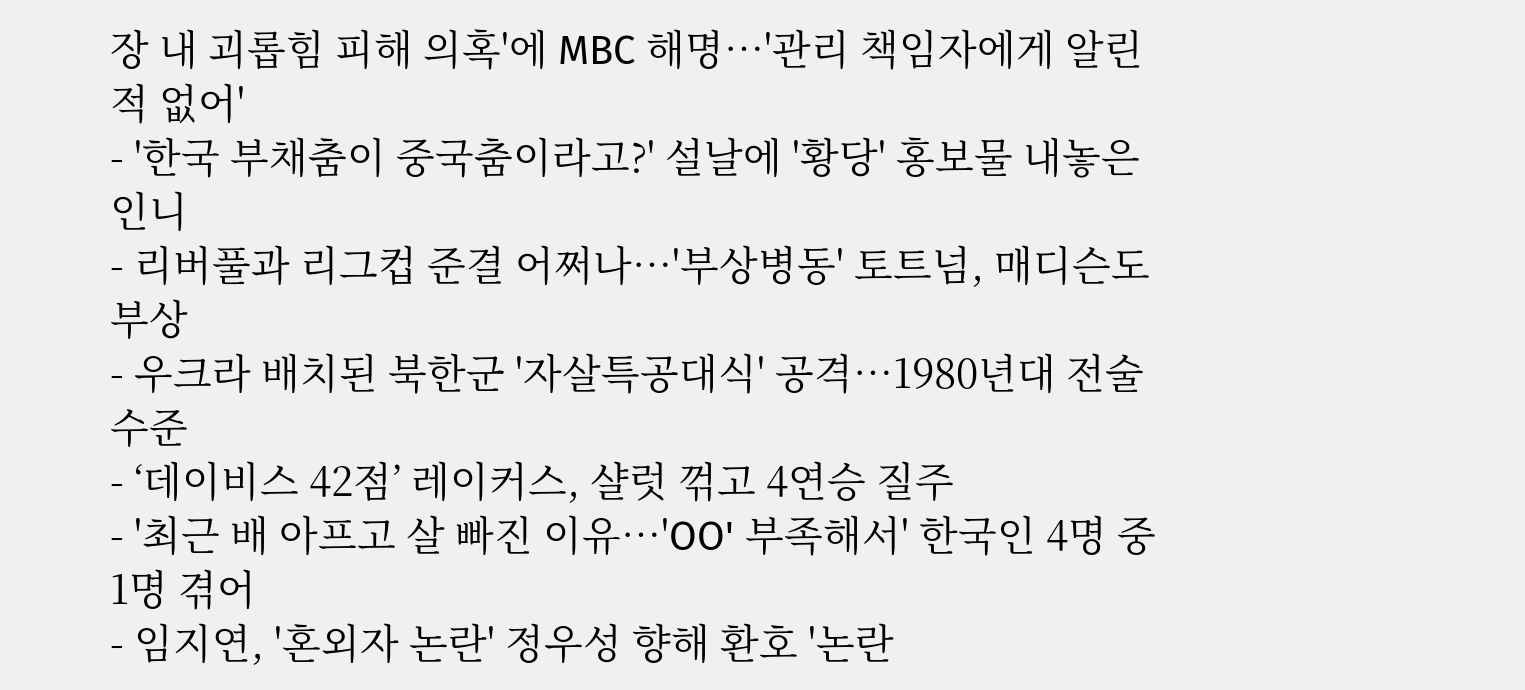장 내 괴롭힘 피해 의혹'에 MBC 해명…'관리 책임자에게 알린 적 없어'
- '한국 부채춤이 중국춤이라고?' 설날에 '황당' 홍보물 내놓은 인니
- 리버풀과 리그컵 준결 어쩌나…'부상병동' 토트넘, 매디슨도 부상
- 우크라 배치된 북한군 '자살특공대식' 공격…1980년대 전술 수준
- ‘데이비스 42점’ 레이커스, 샬럿 꺾고 4연승 질주
- '최근 배 아프고 살 빠진 이유…'OO' 부족해서' 한국인 4명 중 1명 겪어
- 임지연, '혼외자 논란' 정우성 향해 환호 '논란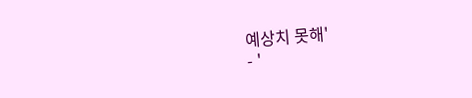예상치 못해'
- '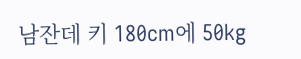남잔데 키 180cm에 50kg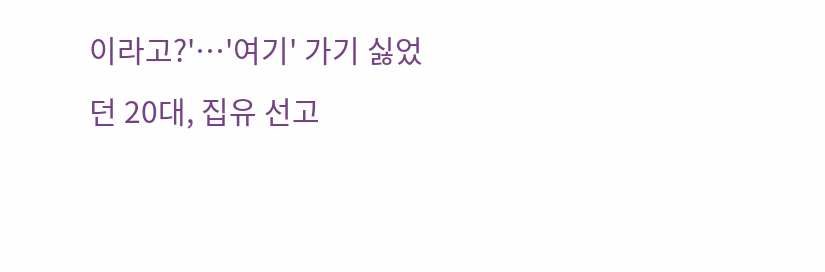이라고?'…'여기' 가기 싫었던 20대, 집유 선고